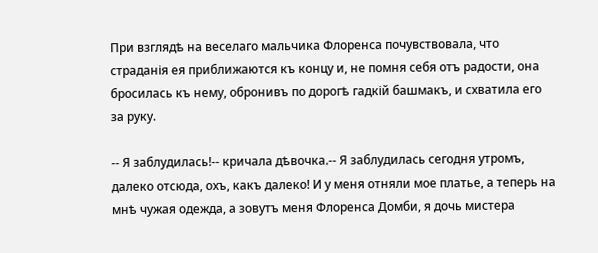При взглядѣ на веселаго мальчика Флоренса почувствовала, что страданія ея приближаются къ концу и, не помня себя отъ радости, она бросилась къ нему, обронивъ по дорогѣ гадкій башмакъ, и схватила его за руку.

-- Я заблудилась!-- кричала дѣвочка.-- Я заблудилась сегодня утромъ, далеко отсюда, охъ, какъ далеко! И у меня отняли мое платье, а теперь на мнѣ чужая одежда, а зовутъ меня Флоренса Домби, я дочь мистера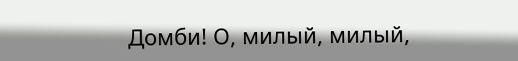Домби! О, милый, милый,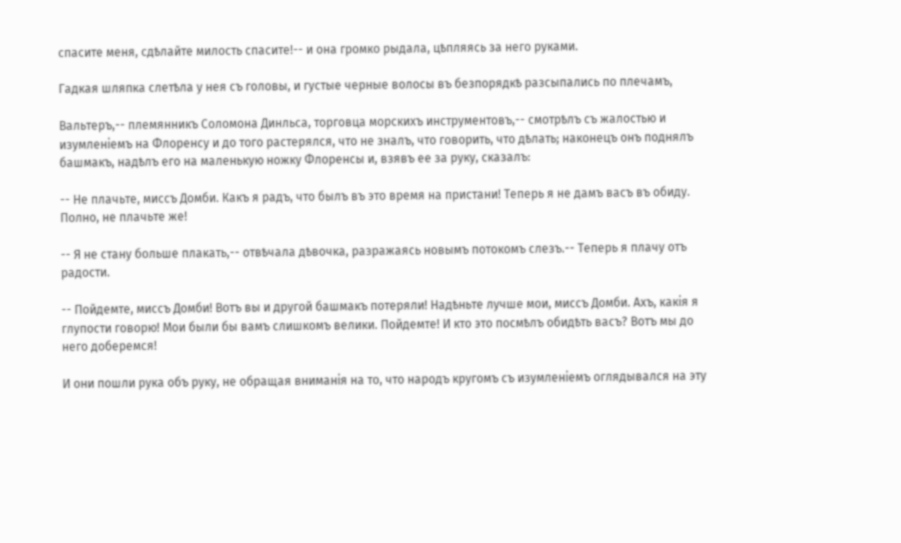спасите меня, сдѣлайте милость спасите!-- и она громко рыдала, цѣпляясь за него руками.

Гадкая шляпка слетѣла у нея съ головы, и густые черные волосы въ безпорядкѣ разсыпались по плечамъ,

Вальтеръ,-- племянникъ Соломона Динльса, торговца морскихъ инструментовъ,-- смотрѣлъ съ жалостью и изумленіемъ на Флоренсу и до того растерялся, что не зналъ, что говорить, что дѣлать; наконецъ онъ поднялъ башмакъ, надѣлъ его на маленькую ножку Флоренсы и, взявъ ее за руку, сказалъ:

-- Не плачьте, миссъ Домби. Какъ я радъ, что былъ въ это время на пристани! Теперь я не дамъ васъ въ обиду. Полно, не плачьте же!

-- Я не стану больше плакать,-- отвѣчала дѣвочка, разражаясь новымъ потокомъ слезъ.-- Теперь я плачу отъ радости.

-- Пойдемте, миссъ Домби! Вотъ вы и другой башмакъ потеряли! Надѣньте лучше мои, миссъ Домби. Ахъ, какія я глупости говорю! Мои были бы вамъ слишкомъ велики. Пойдемте! И кто это посмѣлъ обидѣть васъ? Вотъ мы до него доберемся!

И они пошли рука объ руку, не обращая вниманія на то, что народъ кругомъ съ изумленіемъ оглядывался на эту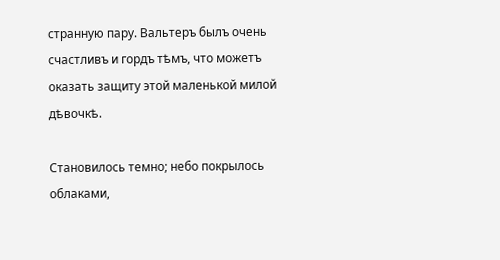странную пару. Вальтеръ былъ очень счастливъ и гордъ тѣмъ, что можетъ оказать защиту этой маленькой милой дѣвочкѣ.

Становилось темно; небо покрылось облаками,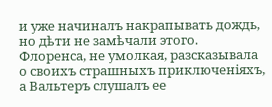и уже начиналъ накрапывать дождь, но дѣти не замѣчали этого. Флоренса, не умолкая, разсказывала о своихъ страшныхъ приключеніяхъ, а Вальтеръ слушалъ ее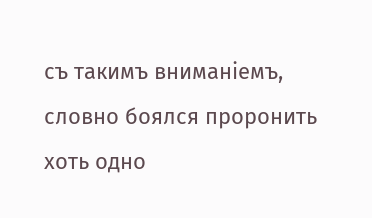съ такимъ вниманіемъ, словно боялся проронить хоть одно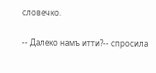словечко.

-- Далеко намъ итти?-- спросила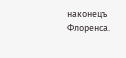наконецъ Флоренса.